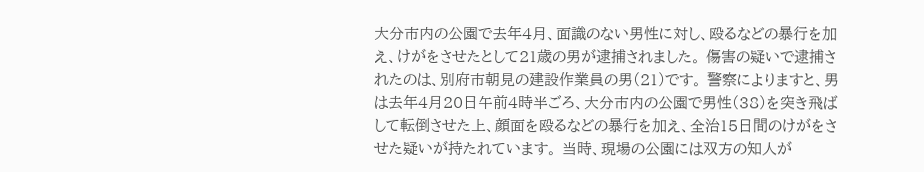大分市内の公園で去年4月、面識のない男性に対し、殴るなどの暴行を加え、けがをさせたとして21歳の男が逮捕されました。 傷害の疑いで逮捕されたのは、別府市朝見の建設作業員の男(21)です。 警察によりますと、男は去年4月20日午前4時半ごろ、大分市内の公園で男性(38)を突き飛ばして転倒させた上、顔面を殴るなどの暴行を加え、全治15日間のけがをさせた疑いが持たれています。 当時、現場の公園には双方の知人が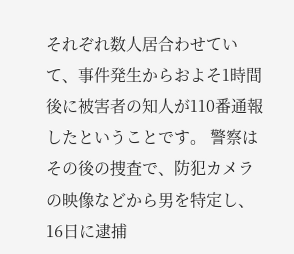それぞれ数人居合わせていて、事件発生からおよそ1時間後に被害者の知人が110番通報したということです。 警察はその後の捜査で、防犯カメラの映像などから男を特定し、16日に逮捕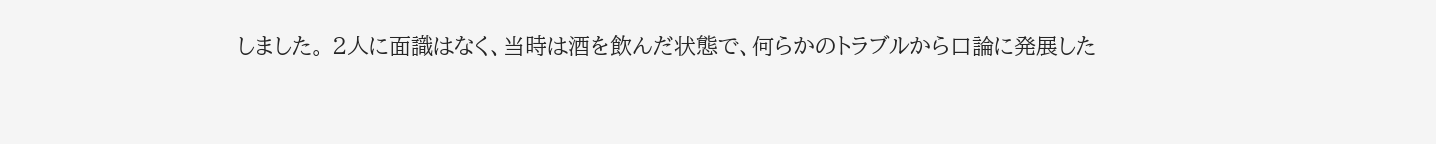しました。 2人に面識はなく、当時は酒を飲んだ状態で、何らかのトラブルから口論に発展した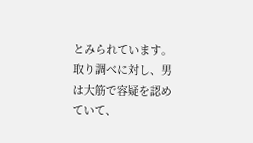とみられています。 取り調べに対し、男は大筋で容疑を認めていて、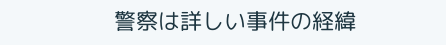警察は詳しい事件の経緯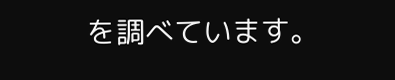を調べています。